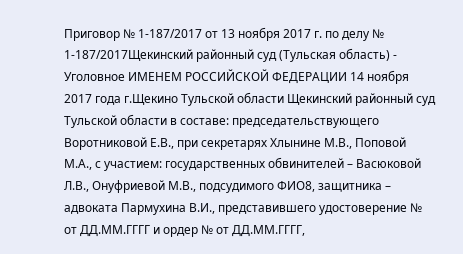Приговор № 1-187/2017 от 13 ноября 2017 г. по делу № 1-187/2017Щекинский районный суд (Тульская область) - Уголовное ИМЕНЕМ РОССИЙСКОЙ ФЕДЕРАЦИИ 14 ноября 2017 года г.Щекино Тульской области Щекинский районный суд Тульской области в составе: председательствующего Воротниковой Е.В., при секретарях Хлынине М.В., Поповой М.А., с участием: государственных обвинителей – Васюковой Л.В., Онуфриевой М.В., подсудимого ФИО8, защитника – адвоката Пармухина В.И., представившего удостоверение № от ДД.ММ.ГГГГ и ордер № от ДД.ММ.ГГГГ,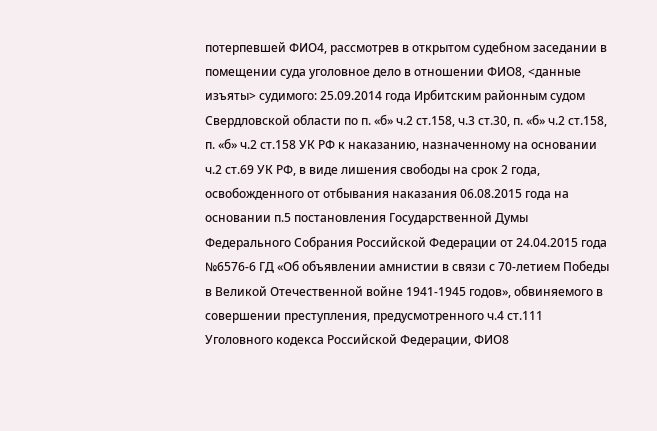потерпевшей ФИО4, рассмотрев в открытом судебном заседании в помещении суда уголовное дело в отношении ФИО8, <данные изъяты> судимого: 25.09.2014 года Ирбитским районным судом Свердловской области по п. «б» ч.2 ст.158, ч.3 ст.30, п. «б» ч.2 ст.158, п. «б» ч.2 ст.158 УК РФ к наказанию, назначенному на основании ч.2 ст.69 УК РФ, в виде лишения свободы на срок 2 года, освобожденного от отбывания наказания 06.08.2015 года на основании п.5 постановления Государственной Думы Федерального Собрания Российской Федерации от 24.04.2015 года №6576-6 ГД «Об объявлении амнистии в связи с 70-летием Победы в Великой Отечественной войне 1941-1945 годов», обвиняемого в совершении преступления, предусмотренного ч.4 ст.111 Уголовного кодекса Российской Федерации, ФИО8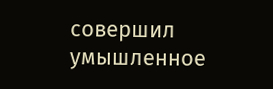совершил умышленное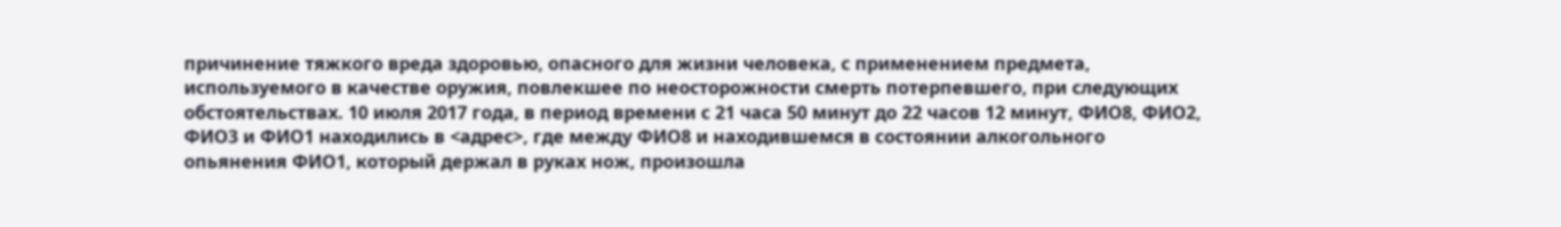причинение тяжкого вреда здоровью, опасного для жизни человека, с применением предмета, используемого в качестве оружия, повлекшее по неосторожности смерть потерпевшего, при следующих обстоятельствах. 10 июля 2017 года, в период времени с 21 часа 50 минут до 22 часов 12 минут, ФИО8, ФИО2, ФИО3 и ФИО1 находились в <адрес>, где между ФИО8 и находившемся в состоянии алкогольного опьянения ФИО1, который держал в руках нож, произошла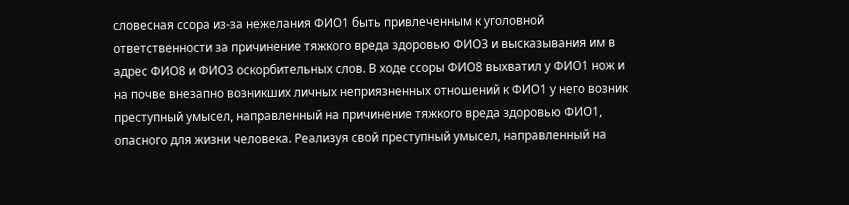словесная ссора из-за нежелания ФИО1 быть привлеченным к уголовной ответственности за причинение тяжкого вреда здоровью ФИО3 и высказывания им в адрес ФИО8 и ФИО3 оскорбительных слов. В ходе ссоры ФИО8 выхватил у ФИО1 нож и на почве внезапно возникших личных неприязненных отношений к ФИО1 у него возник преступный умысел, направленный на причинение тяжкого вреда здоровью ФИО1, опасного для жизни человека. Реализуя свой преступный умысел, направленный на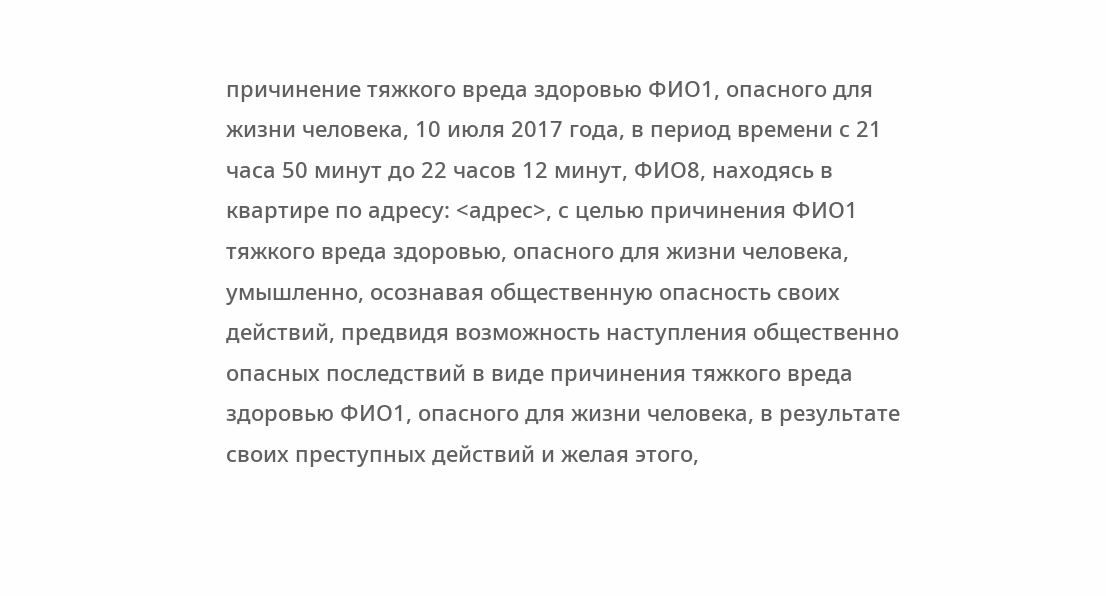причинение тяжкого вреда здоровью ФИО1, опасного для жизни человека, 10 июля 2017 года, в период времени с 21 часа 50 минут до 22 часов 12 минут, ФИО8, находясь в квартире по адресу: <адрес>, с целью причинения ФИО1 тяжкого вреда здоровью, опасного для жизни человека, умышленно, осознавая общественную опасность своих действий, предвидя возможность наступления общественно опасных последствий в виде причинения тяжкого вреда здоровью ФИО1, опасного для жизни человека, в результате своих преступных действий и желая этого,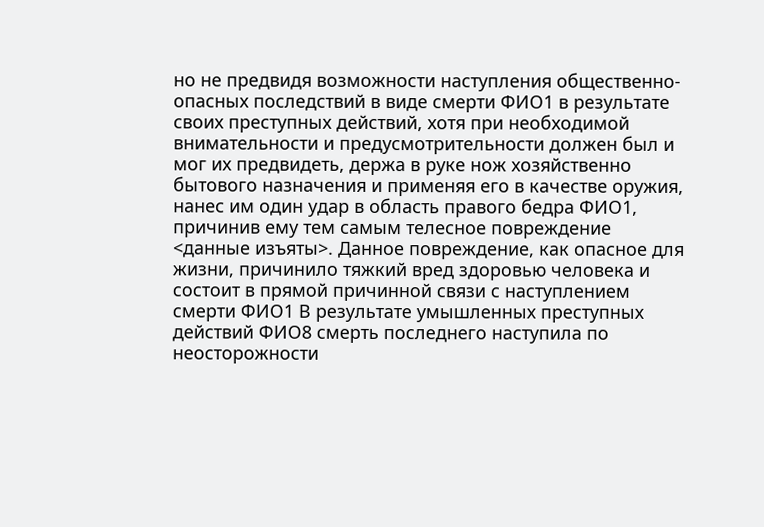но не предвидя возможности наступления общественно-опасных последствий в виде смерти ФИО1 в результате своих преступных действий, хотя при необходимой внимательности и предусмотрительности должен был и мог их предвидеть, держа в руке нож хозяйственно бытового назначения и применяя его в качестве оружия, нанес им один удар в область правого бедра ФИО1, причинив ему тем самым телесное повреждение <данные изъяты>. Данное повреждение, как опасное для жизни, причинило тяжкий вред здоровью человека и состоит в прямой причинной связи с наступлением смерти ФИО1 В результате умышленных преступных действий ФИО8 смерть последнего наступила по неосторожности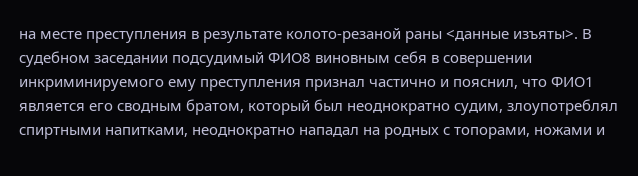на месте преступления в результате колото-резаной раны <данные изъяты>. В судебном заседании подсудимый ФИО8 виновным себя в совершении инкриминируемого ему преступления признал частично и пояснил, что ФИО1 является его сводным братом, который был неоднократно судим, злоупотреблял спиртными напитками, неоднократно нападал на родных с топорами, ножами и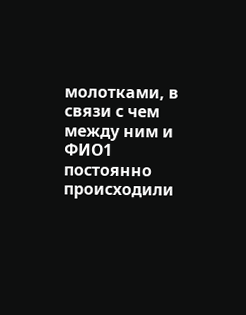молотками, в связи с чем между ним и ФИО1 постоянно происходили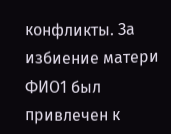конфликты. За избиение матери ФИО1 был привлечен к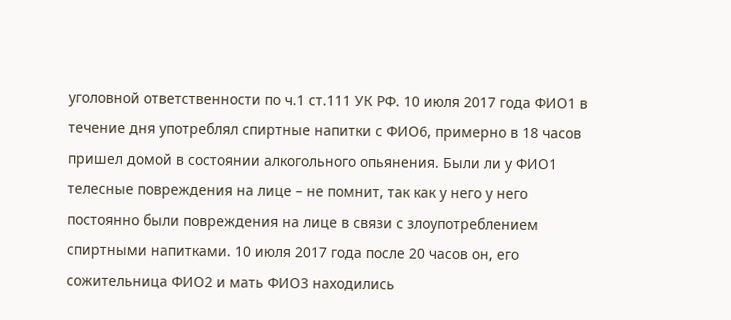уголовной ответственности по ч.1 ст.111 УК РФ. 10 июля 2017 года ФИО1 в течение дня употреблял спиртные напитки с ФИО6, примерно в 18 часов пришел домой в состоянии алкогольного опьянения. Были ли у ФИО1 телесные повреждения на лице – не помнит, так как у него у него постоянно были повреждения на лице в связи с злоупотреблением спиртными напитками. 10 июля 2017 года после 20 часов он, его сожительница ФИО2 и мать ФИО3 находились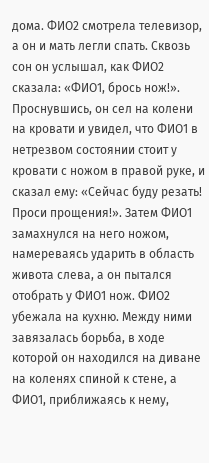дома. ФИО2 смотрела телевизор, а он и мать легли спать. Сквозь сон он услышал, как ФИО2 сказала: «ФИО1, брось нож!». Проснувшись, он сел на колени на кровати и увидел, что ФИО1 в нетрезвом состоянии стоит у кровати с ножом в правой руке, и сказал ему: «Сейчас буду резать! Проси прощения!». Затем ФИО1 замахнулся на него ножом, намереваясь ударить в область живота слева, а он пытался отобрать у ФИО1 нож. ФИО2 убежала на кухню. Между ними завязалась борьба, в ходе которой он находился на диване на коленях спиной к стене, а ФИО1, приближаясь к нему,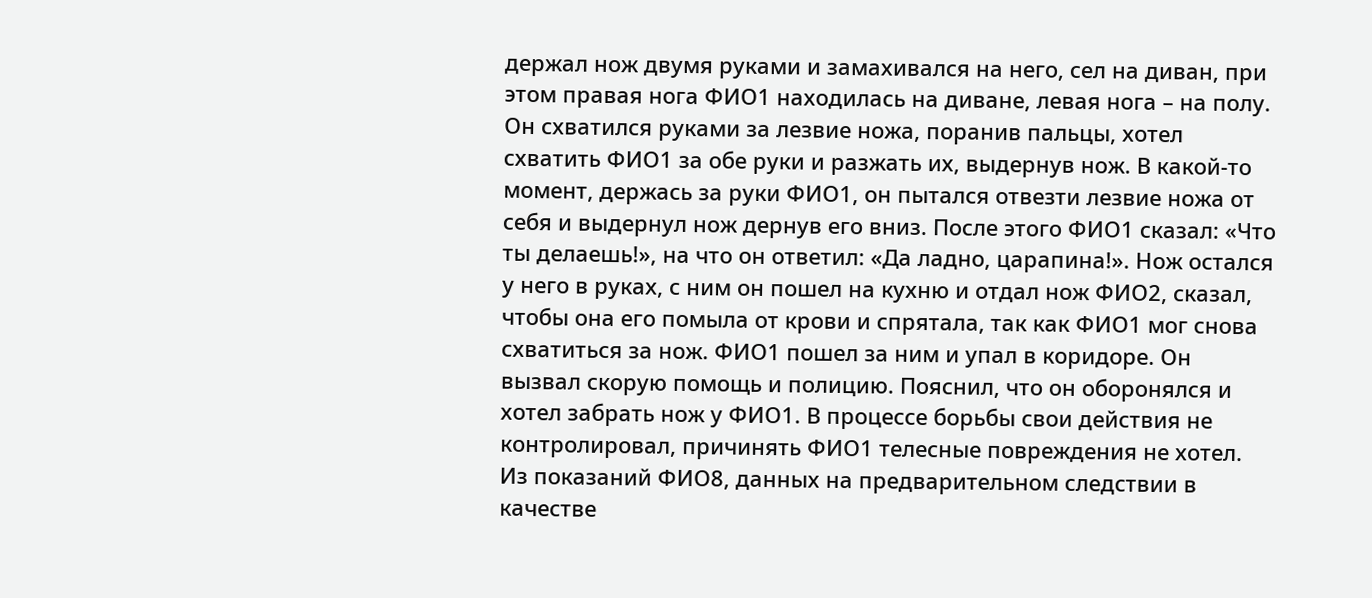держал нож двумя руками и замахивался на него, сел на диван, при этом правая нога ФИО1 находилась на диване, левая нога – на полу. Он схватился руками за лезвие ножа, поранив пальцы, хотел схватить ФИО1 за обе руки и разжать их, выдернув нож. В какой-то момент, держась за руки ФИО1, он пытался отвезти лезвие ножа от себя и выдернул нож дернув его вниз. После этого ФИО1 сказал: «Что ты делаешь!», на что он ответил: «Да ладно, царапина!». Нож остался у него в руках, с ним он пошел на кухню и отдал нож ФИО2, сказал, чтобы она его помыла от крови и спрятала, так как ФИО1 мог снова схватиться за нож. ФИО1 пошел за ним и упал в коридоре. Он вызвал скорую помощь и полицию. Пояснил, что он оборонялся и хотел забрать нож у ФИО1. В процессе борьбы свои действия не контролировал, причинять ФИО1 телесные повреждения не хотел. Из показаний ФИО8, данных на предварительном следствии в качестве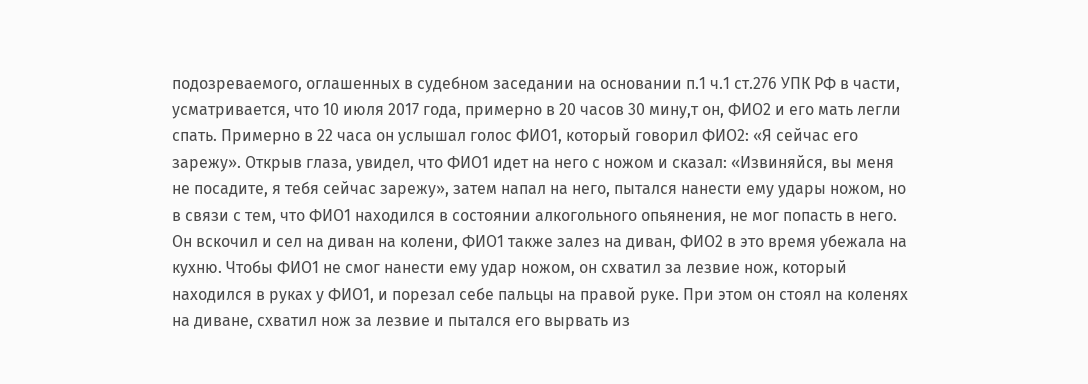подозреваемого, оглашенных в судебном заседании на основании п.1 ч.1 ст.276 УПК РФ в части, усматривается, что 10 июля 2017 года, примерно в 20 часов 30 мину,т он, ФИО2 и его мать легли спать. Примерно в 22 часа он услышал голос ФИО1, который говорил ФИО2: «Я сейчас его зарежу». Открыв глаза, увидел, что ФИО1 идет на него с ножом и сказал: «Извиняйся, вы меня не посадите, я тебя сейчас зарежу», затем напал на него, пытался нанести ему удары ножом, но в связи с тем, что ФИО1 находился в состоянии алкогольного опьянения, не мог попасть в него. Он вскочил и сел на диван на колени, ФИО1 также залез на диван, ФИО2 в это время убежала на кухню. Чтобы ФИО1 не смог нанести ему удар ножом, он схватил за лезвие нож, который находился в руках у ФИО1, и порезал себе пальцы на правой руке. При этом он стоял на коленях на диване, схватил нож за лезвие и пытался его вырвать из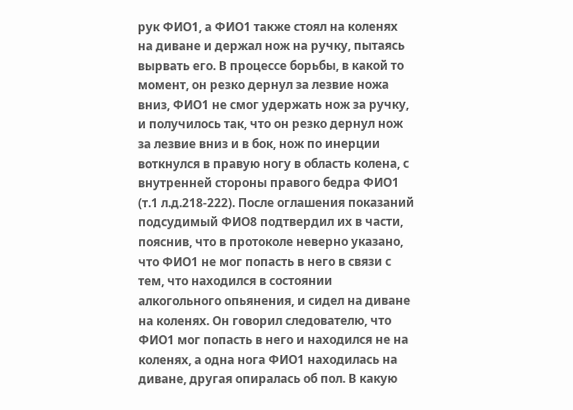рук ФИО1, а ФИО1 также стоял на коленях на диване и держал нож на ручку, пытаясь вырвать его. В процессе борьбы, в какой то момент, он резко дернул за лезвие ножа вниз, ФИО1 не смог удержать нож за ручку, и получилось так, что он резко дернул нож за лезвие вниз и в бок, нож по инерции воткнулся в правую ногу в область колена, с внутренней стороны правого бедра ФИО1 (т.1 л.д.218-222). После оглашения показаний подсудимый ФИО8 подтвердил их в части, пояснив, что в протоколе неверно указано, что ФИО1 не мог попасть в него в связи с тем, что находился в состоянии алкогольного опьянения, и сидел на диване на коленях. Он говорил следователю, что ФИО1 мог попасть в него и находился не на коленях, а одна нога ФИО1 находилась на диване, другая опиралась об пол. В какую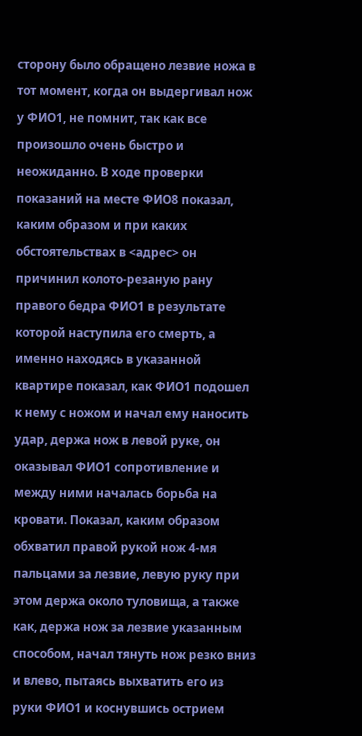сторону было обращено лезвие ножа в тот момент, когда он выдергивал нож у ФИО1, не помнит, так как все произошло очень быстро и неожиданно. В ходе проверки показаний на месте ФИО8 показал, каким образом и при каких обстоятельствах в <адрес> он причинил колото-резаную рану правого бедра ФИО1 в результате которой наступила его смерть, а именно находясь в указанной квартире показал, как ФИО1 подошел к нему с ножом и начал ему наносить удар, держа нож в левой руке, он оказывал ФИО1 сопротивление и между ними началась борьба на кровати. Показал, каким образом обхватил правой рукой нож 4-мя пальцами за лезвие, левую руку при этом держа около туловища, а также как, держа нож за лезвие указанным способом, начал тянуть нож резко вниз и влево, пытаясь выхватить его из руки ФИО1 и коснувшись острием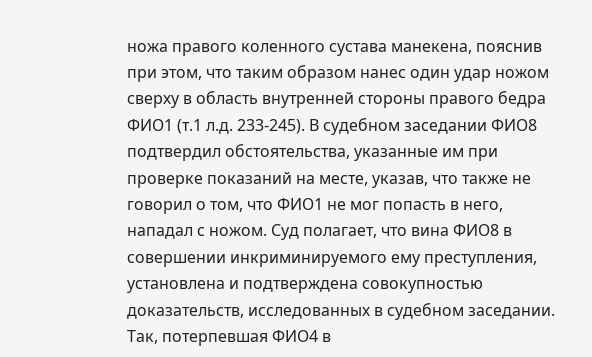ножа правого коленного сустава манекена, пояснив при этом, что таким образом нанес один удар ножом сверху в область внутренней стороны правого бедра ФИО1 (т.1 л.д. 233-245). В судебном заседании ФИО8 подтвердил обстоятельства, указанные им при проверке показаний на месте, указав, что также не говорил о том, что ФИО1 не мог попасть в него, нападал с ножом. Суд полагает, что вина ФИО8 в совершении инкриминируемого ему преступления, установлена и подтверждена совокупностью доказательств, исследованных в судебном заседании. Так, потерпевшая ФИО4 в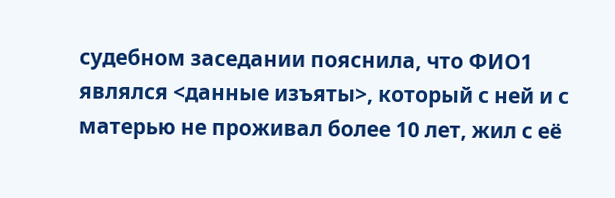судебном заседании пояснила, что ФИО1 являлся <данные изъяты>, который с ней и с матерью не проживал более 10 лет, жил с её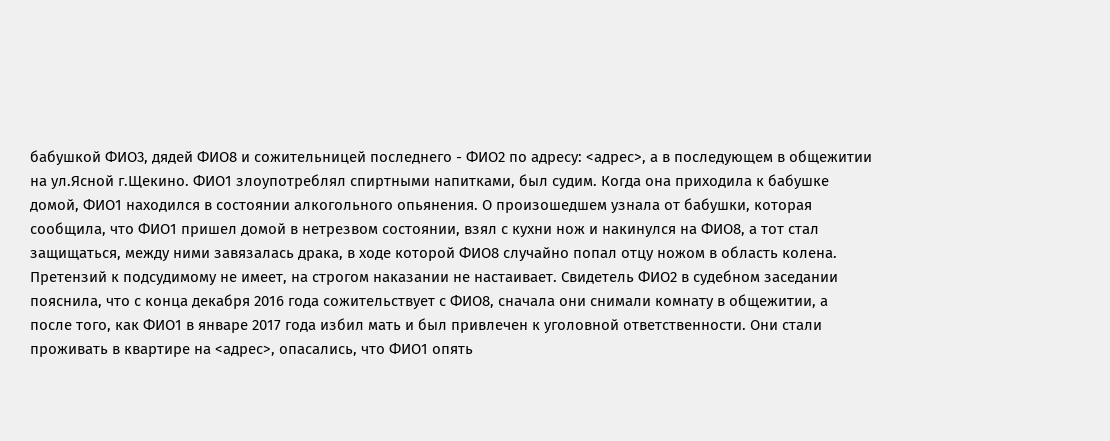бабушкой ФИО3, дядей ФИО8 и сожительницей последнего - ФИО2 по адресу: <адрес>, а в последующем в общежитии на ул.Ясной г.Щекино. ФИО1 злоупотреблял спиртными напитками, был судим. Когда она приходила к бабушке домой, ФИО1 находился в состоянии алкогольного опьянения. О произошедшем узнала от бабушки, которая сообщила, что ФИО1 пришел домой в нетрезвом состоянии, взял с кухни нож и накинулся на ФИО8, а тот стал защищаться, между ними завязалась драка, в ходе которой ФИО8 случайно попал отцу ножом в область колена. Претензий к подсудимому не имеет, на строгом наказании не настаивает. Свидетель ФИО2 в судебном заседании пояснила, что с конца декабря 2016 года сожительствует с ФИО8, сначала они снимали комнату в общежитии, а после того, как ФИО1 в январе 2017 года избил мать и был привлечен к уголовной ответственности. Они стали проживать в квартире на <адрес>, опасались, что ФИО1 опять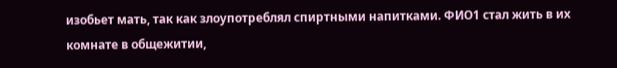изобьет мать, так как злоупотреблял спиртными напитками. ФИО1 стал жить в их комнате в общежитии,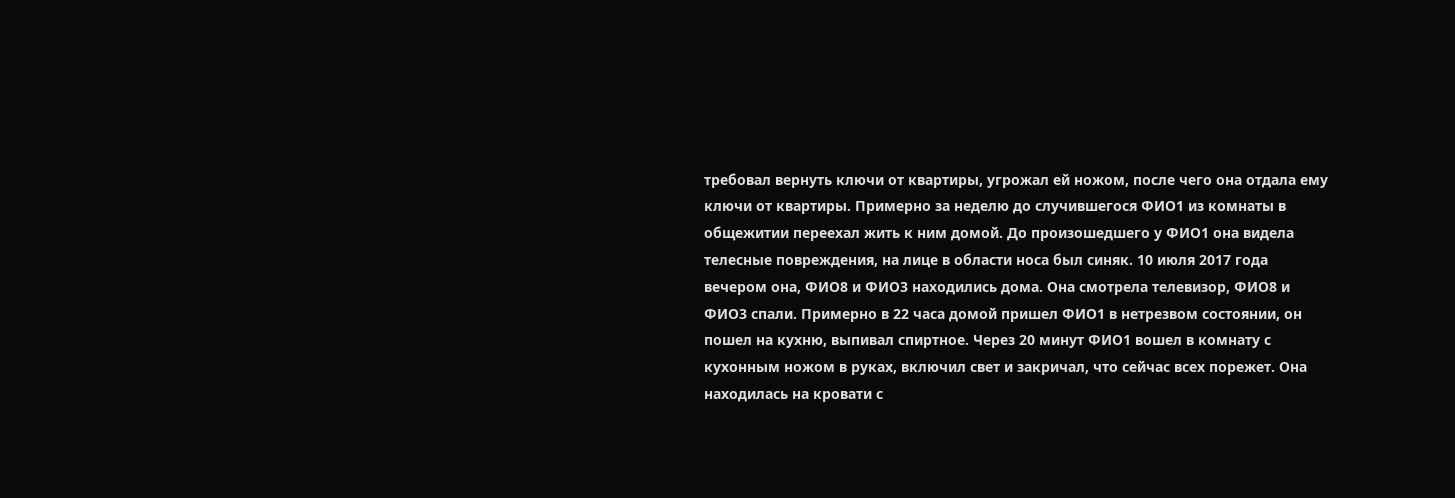требовал вернуть ключи от квартиры, угрожал ей ножом, после чего она отдала ему ключи от квартиры. Примерно за неделю до случившегося ФИО1 из комнаты в общежитии переехал жить к ним домой. До произошедшего у ФИО1 она видела телесные повреждения, на лице в области носа был синяк. 10 июля 2017 года вечером она, ФИО8 и ФИО3 находились дома. Она смотрела телевизор, ФИО8 и ФИО3 спали. Примерно в 22 часа домой пришел ФИО1 в нетрезвом состоянии, он пошел на кухню, выпивал спиртное. Через 20 минут ФИО1 вошел в комнату с кухонным ножом в руках, включил свет и закричал, что сейчас всех порежет. Она находилась на кровати с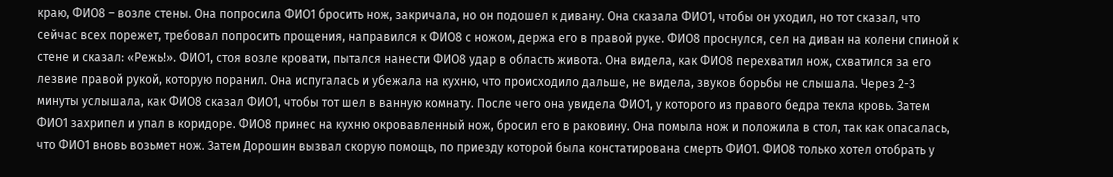краю, ФИО8 – возле стены. Она попросила ФИО1 бросить нож, закричала, но он подошел к дивану. Она сказала ФИО1, чтобы он уходил, но тот сказал, что сейчас всех порежет, требовал попросить прощения, направился к ФИО8 с ножом, держа его в правой руке. ФИО8 проснулся, сел на диван на колени спиной к стене и сказал: «Режь!». ФИО1, стоя возле кровати, пытался нанести ФИО8 удар в область живота. Она видела, как ФИО8 перехватил нож, схватился за его лезвие правой рукой, которую поранил. Она испугалась и убежала на кухню, что происходило дальше, не видела, звуков борьбы не слышала. Через 2-3 минуты услышала, как ФИО8 сказал ФИО1, чтобы тот шел в ванную комнату. После чего она увидела ФИО1, у которого из правого бедра текла кровь. Затем ФИО1 захрипел и упал в коридоре. ФИО8 принес на кухню окровавленный нож, бросил его в раковину. Она помыла нож и положила в стол, так как опасалась, что ФИО1 вновь возьмет нож. Затем Дорошин вызвал скорую помощь, по приезду которой была констатирована смерть ФИО1. ФИО8 только хотел отобрать у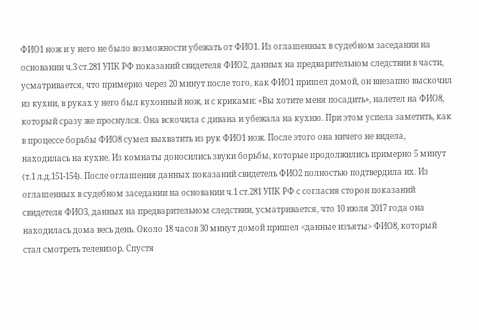ФИО1 нож и у него не было возможности убежать от ФИО1. Из оглашенных в судебном заседании на основании ч.3 ст.281 УПК РФ показаний свидетеля ФИО2, данных на предварительном следствии в части, усматривается, что примерно через 20 минут после того, как ФИО1 пришел домой, он внезапно выскочил из кухни, в руках у него был кухонный нож, и с криками: «Вы хотите меня посадить», налетел на ФИО8, который сразу же проснулся. Она вскочила с дивана и убежала на кухню. При этом успела заметить, как в процессе борьбы ФИО8 сумел выхватить из рук ФИО1 нож. После этого она ничего не видела, находилась на кухне. Из комнаты доносились звуки борьбы, которые продолжились примерно 5 минут (т.1 л.д.151-154). После оглашения данных показаний свидетель ФИО2 полностью подтвердила их. Из оглашенных в судебном заседании на основании ч.1 ст.281 УПК РФ с согласия сторон показаний свидетеля ФИО3, данных на предварительном следствии, усматривается, что 10 июля 2017 года она находилась дома весь день. Около 18 часов 30 минут домой пришел <данные изъяты> ФИО8, который стал смотреть телевизор. Спустя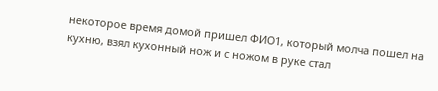некоторое время домой пришел ФИО1, который молча пошел на кухню, взял кухонный нож и с ножом в руке стал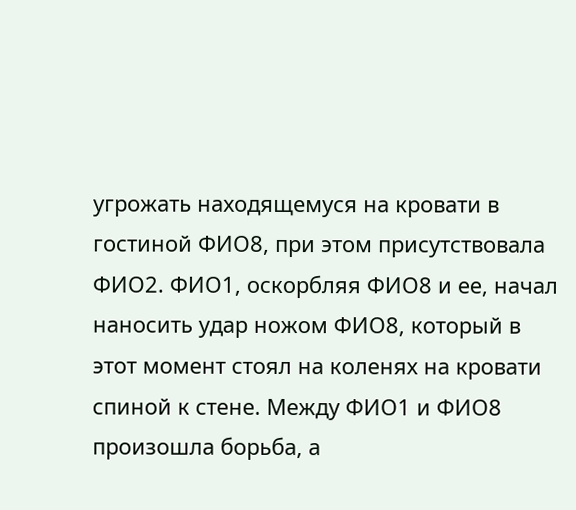угрожать находящемуся на кровати в гостиной ФИО8, при этом присутствовала ФИО2. ФИО1, оскорбляя ФИО8 и ее, начал наносить удар ножом ФИО8, который в этот момент стоял на коленях на кровати спиной к стене. Между ФИО1 и ФИО8 произошла борьба, а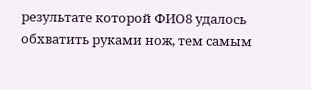результате которой ФИО8 удалось обхватить руками нож, тем самым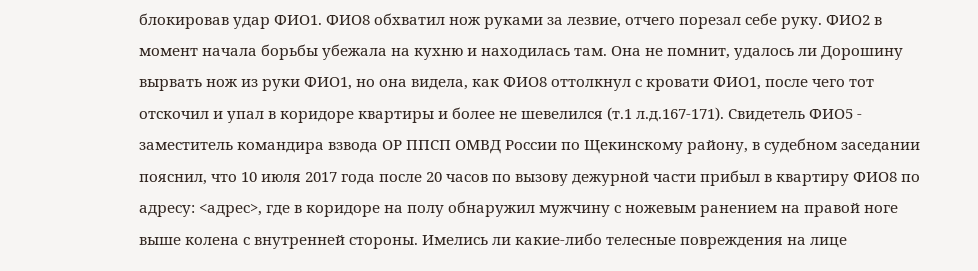блокировав удар ФИО1. ФИО8 обхватил нож руками за лезвие, отчего порезал себе руку. ФИО2 в момент начала борьбы убежала на кухню и находилась там. Она не помнит, удалось ли Дорошину вырвать нож из руки ФИО1, но она видела, как ФИО8 оттолкнул с кровати ФИО1, после чего тот отскочил и упал в коридоре квартиры и более не шевелился (т.1 л.д.167-171). Свидетель ФИО5 - заместитель командира взвода ОР ППСП ОМВД России по Щекинскому району, в судебном заседании пояснил, что 10 июля 2017 года после 20 часов по вызову дежурной части прибыл в квартиру ФИО8 по адресу: <адрес>, где в коридоре на полу обнаружил мужчину с ножевым ранением на правой ноге выше колена с внутренней стороны. Имелись ли какие-либо телесные повреждения на лице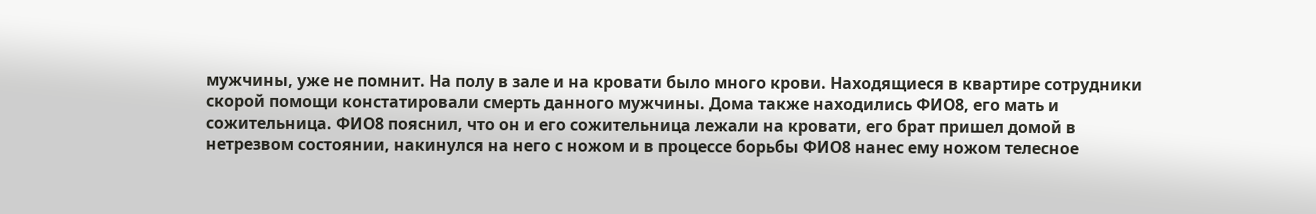мужчины, уже не помнит. На полу в зале и на кровати было много крови. Находящиеся в квартире сотрудники скорой помощи констатировали смерть данного мужчины. Дома также находились ФИО8, его мать и сожительница. ФИО8 пояснил, что он и его сожительница лежали на кровати, его брат пришел домой в нетрезвом состоянии, накинулся на него с ножом и в процессе борьбы ФИО8 нанес ему ножом телесное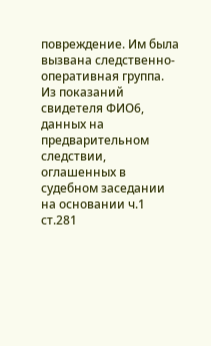повреждение. Им была вызвана следственно-оперативная группа. Из показаний свидетеля ФИО6, данных на предварительном следствии, оглашенных в судебном заседании на основании ч.1 ст.281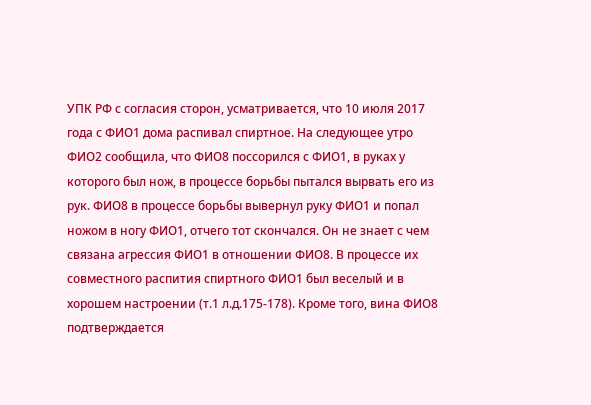УПК РФ с согласия сторон, усматривается, что 10 июля 2017 года с ФИО1 дома распивал спиртное. На следующее утро ФИО2 сообщила, что ФИО8 поссорился с ФИО1, в руках у которого был нож, в процессе борьбы пытался вырвать его из рук. ФИО8 в процессе борьбы вывернул руку ФИО1 и попал ножом в ногу ФИО1, отчего тот скончался. Он не знает с чем связана агрессия ФИО1 в отношении ФИО8. В процессе их совместного распития спиртного ФИО1 был веселый и в хорошем настроении (т.1 л.д.175-178). Кроме того, вина ФИО8 подтверждается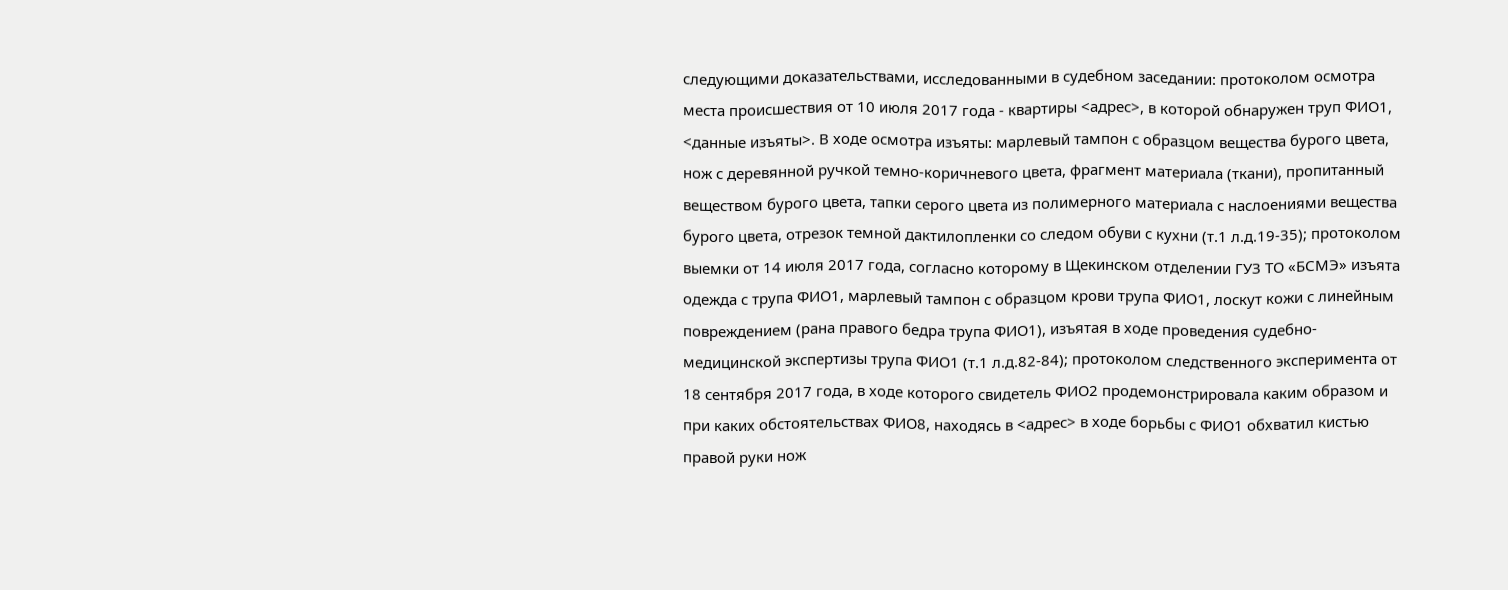следующими доказательствами, исследованными в судебном заседании: протоколом осмотра места происшествия от 10 июля 2017 года - квартиры <адрес>, в которой обнаружен труп ФИО1, <данные изъяты>. В ходе осмотра изъяты: марлевый тампон с образцом вещества бурого цвета, нож с деревянной ручкой темно-коричневого цвета, фрагмент материала (ткани), пропитанный веществом бурого цвета, тапки серого цвета из полимерного материала с наслоениями вещества бурого цвета, отрезок темной дактилопленки со следом обуви с кухни (т.1 л.д.19-35); протоколом выемки от 14 июля 2017 года, согласно которому в Щекинском отделении ГУЗ ТО «БСМЭ» изъята одежда с трупа ФИО1, марлевый тампон с образцом крови трупа ФИО1, лоскут кожи с линейным повреждением (рана правого бедра трупа ФИО1), изъятая в ходе проведения судебно-медицинской экспертизы трупа ФИО1 (т.1 л.д.82-84); протоколом следственного эксперимента от 18 сентября 2017 года, в ходе которого свидетель ФИО2 продемонстрировала каким образом и при каких обстоятельствах ФИО8, находясь в <адрес> в ходе борьбы с ФИО1 обхватил кистью правой руки нож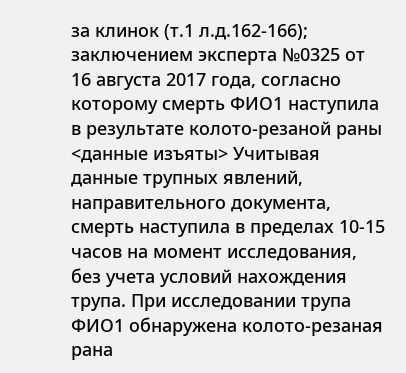за клинок (т.1 л.д.162-166); заключением эксперта №0325 от 16 августа 2017 года, согласно которому смерть ФИО1 наступила в результате колото-резаной раны <данные изъяты> Учитывая данные трупных явлений, направительного документа, смерть наступила в пределах 10-15 часов на момент исследования, без учета условий нахождения трупа. При исследовании трупа ФИО1 обнаружена колото-резаная рана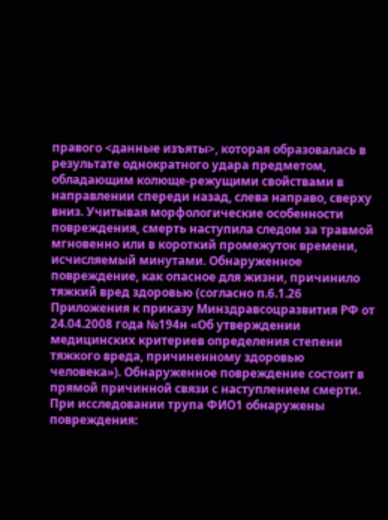правого <данные изъяты>, которая образовалась в результате однократного удара предметом, обладающим колюще-режущими свойствами в направлении спереди назад, слева направо, сверху вниз. Учитывая морфологические особенности повреждения, смерть наступила следом за травмой мгновенно или в короткий промежуток времени, исчисляемый минутами. Обнаруженное повреждение, как опасное для жизни, причинило тяжкий вред здоровью (согласно п.6.1.26 Приложения к приказу Минздравсоцразвития РФ от 24.04.2008 года №194н «Об утверждении медицинских критериев определения степени тяжкого вреда, причиненному здоровью человека»). Обнаруженное повреждение состоит в прямой причинной связи с наступлением смерти. При исследовании трупа ФИО1 обнаружены повреждения: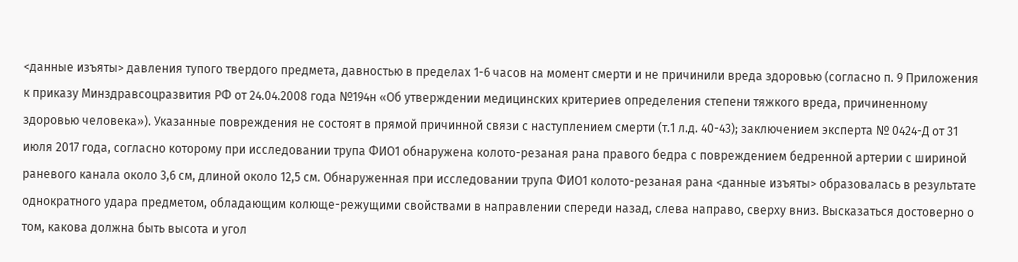<данные изъяты> давления тупого твердого предмета, давностью в пределах 1-6 часов на момент смерти и не причинили вреда здоровью (согласно п. 9 Приложения к приказу Минздравсоцразвития РФ от 24.04.2008 года №194н «Об утверждении медицинских критериев определения степени тяжкого вреда, причиненному здоровью человека»). Указанные повреждения не состоят в прямой причинной связи с наступлением смерти (т.1 л.д. 40-43); заключением эксперта № 0424-Д от 31 июля 2017 года, согласно которому при исследовании трупа ФИО1 обнаружена колото-резаная рана правого бедра с повреждением бедренной артерии с шириной раневого канала около 3,6 см, длиной около 12,5 см. Обнаруженная при исследовании трупа ФИО1 колото-резаная рана <данные изъяты> образовалась в результате однократного удара предметом, обладающим колюще-режущими свойствами в направлении спереди назад, слева направо, сверху вниз. Высказаться достоверно о том, какова должна быть высота и угол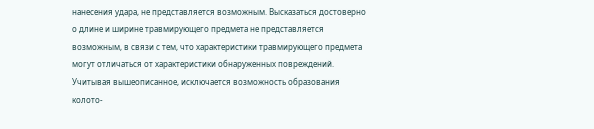нанесения удара, не представляется возможным. Высказаться достоверно о длине и ширине травмирующего предмета не представляется возможным, в связи с тем, что характеристики травмирующего предмета могут отличаться от характеристики обнаруженных повреждений. Учитывая вышеописанное, исключается возможность образования колото-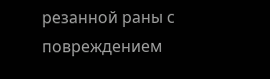резанной раны с повреждением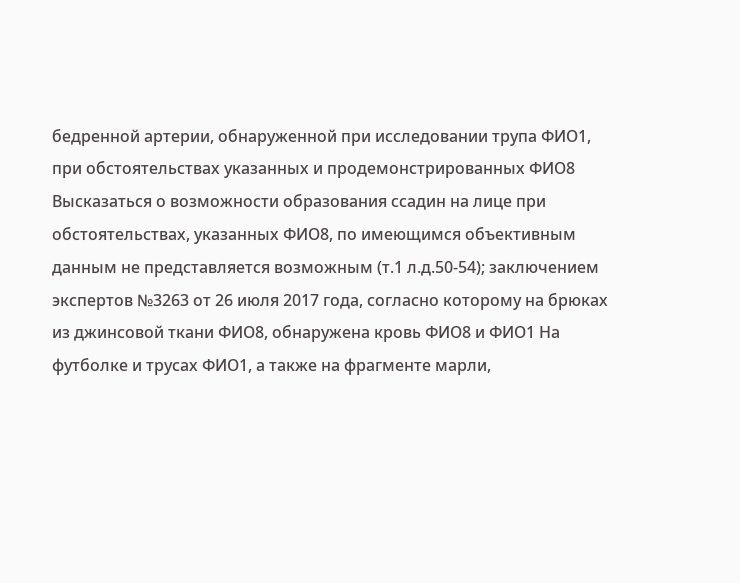бедренной артерии, обнаруженной при исследовании трупа ФИО1, при обстоятельствах указанных и продемонстрированных ФИО8 Высказаться о возможности образования ссадин на лице при обстоятельствах, указанных ФИО8, по имеющимся объективным данным не представляется возможным (т.1 л.д.50-54); заключением экспертов №3263 от 26 июля 2017 года, согласно которому на брюках из джинсовой ткани ФИО8, обнаружена кровь ФИО8 и ФИО1 На футболке и трусах ФИО1, а также на фрагменте марли,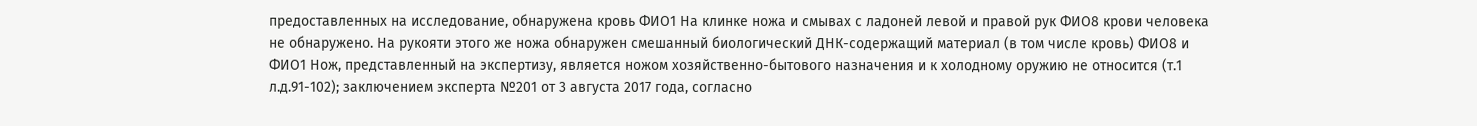предоставленных на исследование, обнаружена кровь ФИО1 На клинке ножа и смывах с ладоней левой и правой рук ФИО8 крови человека не обнаружено. На рукояти этого же ножа обнаружен смешанный биологический ДНК-содержащий материал (в том числе кровь) ФИО8 и ФИО1 Нож, представленный на экспертизу, является ножом хозяйственно-бытового назначения и к холодному оружию не относится (т.1 л.д.91-102); заключением эксперта №201 от 3 августа 2017 года, согласно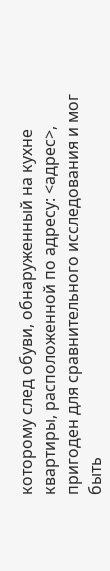которому след обуви, обнаруженный на кухне квартиры, расположенной по адресу: <адрес>, пригоден для сравнительного исследования и мог быть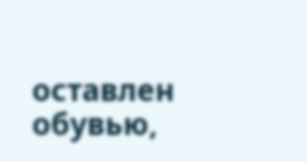оставлен обувью,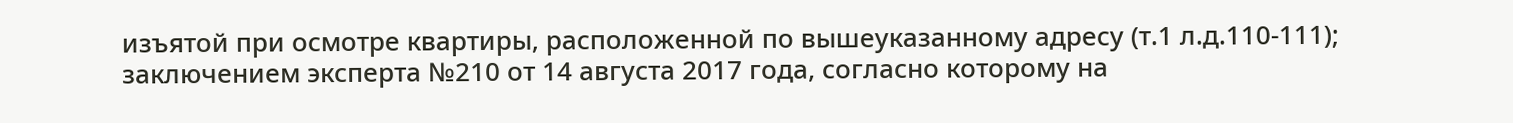изъятой при осмотре квартиры, расположенной по вышеуказанному адресу (т.1 л.д.110-111); заключением эксперта №210 от 14 августа 2017 года, согласно которому на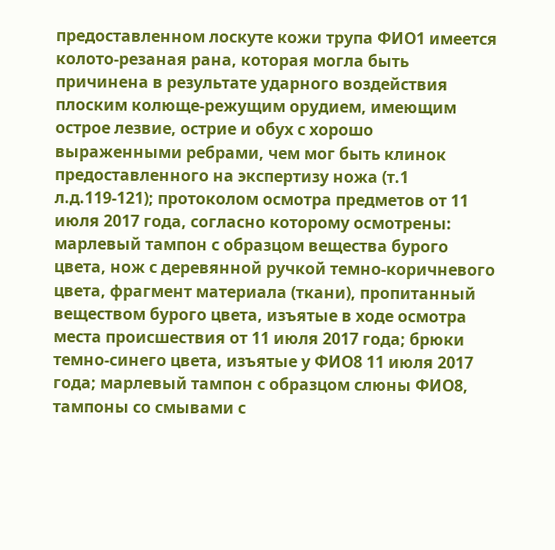предоставленном лоскуте кожи трупа ФИО1 имеется колото-резаная рана, которая могла быть причинена в результате ударного воздействия плоским колюще-режущим орудием, имеющим острое лезвие, острие и обух с хорошо выраженными ребрами, чем мог быть клинок предоставленного на экспертизу ножа (т.1 л.д.119-121); протоколом осмотра предметов от 11 июля 2017 года, согласно которому осмотрены: марлевый тампон с образцом вещества бурого цвета, нож с деревянной ручкой темно-коричневого цвета, фрагмент материала (ткани), пропитанный веществом бурого цвета, изъятые в ходе осмотра места происшествия от 11 июля 2017 года; брюки темно-синего цвета, изъятые у ФИО8 11 июля 2017 года; марлевый тампон с образцом слюны ФИО8, тампоны со смывами с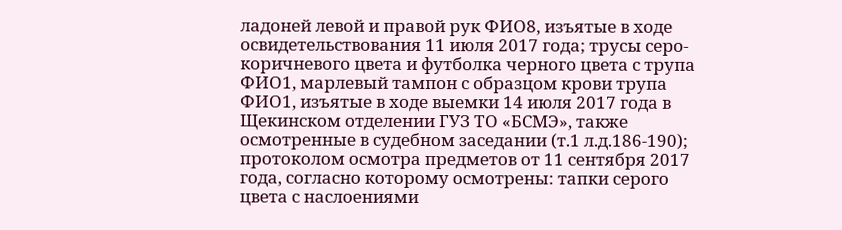ладоней левой и правой рук ФИО8, изъятые в ходе освидетельствования 11 июля 2017 года; трусы серо-коричневого цвета и футболка черного цвета с трупа ФИО1, марлевый тампон с образцом крови трупа ФИО1, изъятые в ходе выемки 14 июля 2017 года в Щекинском отделении ГУЗ ТО «БСМЭ», также осмотренные в судебном заседании (т.1 л.д.186-190); протоколом осмотра предметов от 11 сентября 2017 года, согласно которому осмотрены: тапки серого цвета с наслоениями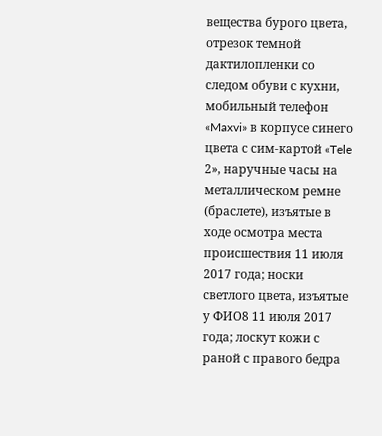вещества бурого цвета, отрезок темной дактилопленки со следом обуви с кухни, мобильный телефон «Maxvi» в корпусе синего цвета с сим-картой «Tele 2», наручные часы на металлическом ремне (браслете), изъятые в ходе осмотра места происшествия 11 июля 2017 года; носки светлого цвета, изъятые у ФИО8 11 июля 2017 года; лоскут кожи с раной с правого бедра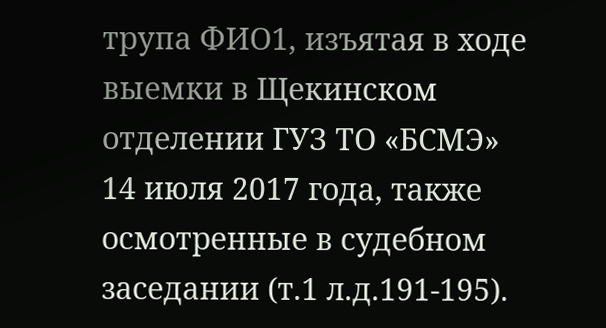трупа ФИО1, изъятая в ходе выемки в Щекинском отделении ГУЗ ТО «БСМЭ» 14 июля 2017 года, также осмотренные в судебном заседании (т.1 л.д.191-195).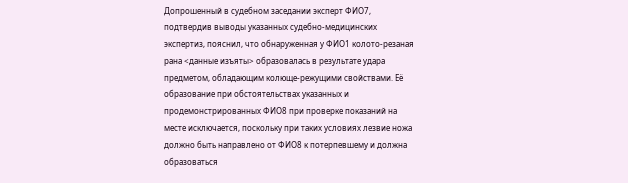Допрошенный в судебном заседании эксперт ФИО7, подтвердив выводы указанных судебно-медицинских экспертиз, пояснил, что обнаруженная у ФИО1 колото-резаная рана <данные изъяты> образовалась в результате удара предметом, обладающим колюще-режущими свойствами. Её образование при обстоятельствах указанных и продемонстрированных ФИО8 при проверке показаний на месте исключается, поскольку при таких условиях лезвие ножа должно быть направлено от ФИО8 к потерпевшему и должна образоваться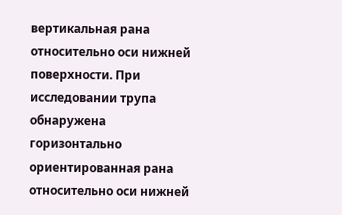вертикальная рана относительно оси нижней поверхности. При исследовании трупа обнаружена горизонтально ориентированная рана относительно оси нижней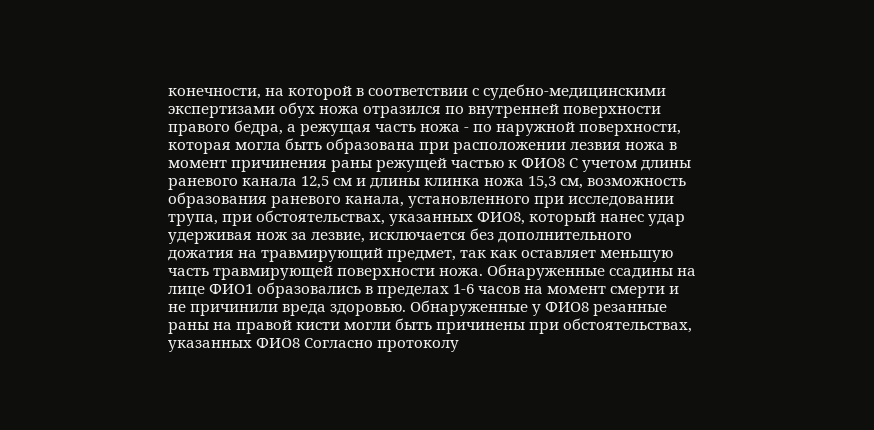конечности, на которой в соответствии с судебно-медицинскими экспертизами обух ножа отразился по внутренней поверхности правого бедра, а режущая часть ножа - по наружной поверхности, которая могла быть образована при расположении лезвия ножа в момент причинения раны режущей частью к ФИО8 С учетом длины раневого канала 12,5 см и длины клинка ножа 15,3 см, возможность образования раневого канала, установленного при исследовании трупа, при обстоятельствах, указанных ФИО8, который нанес удар удерживая нож за лезвие, исключается без дополнительного дожатия на травмирующий предмет, так как оставляет меньшую часть травмирующей поверхности ножа. Обнаруженные ссадины на лице ФИО1 образовались в пределах 1-6 часов на момент смерти и не причинили вреда здоровью. Обнаруженные у ФИО8 резанные раны на правой кисти могли быть причинены при обстоятельствах, указанных ФИО8 Согласно протоколу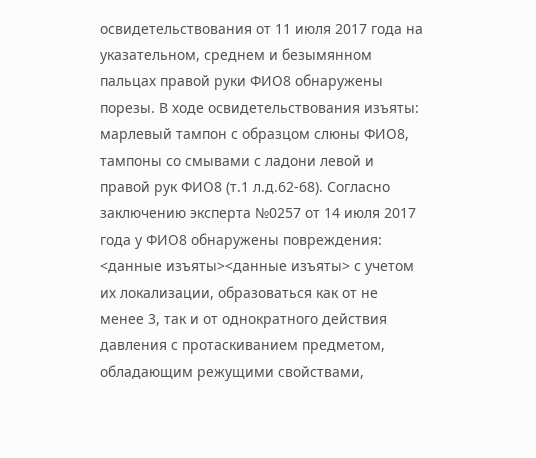освидетельствования от 11 июля 2017 года на указательном, среднем и безымянном пальцах правой руки ФИО8 обнаружены порезы. В ходе освидетельствования изъяты: марлевый тампон с образцом слюны ФИО8, тампоны со смывами с ладони левой и правой рук ФИО8 (т.1 л.д.62-68). Согласно заключению эксперта №0257 от 14 июля 2017 года у ФИО8 обнаружены повреждения: <данные изъяты><данные изъяты> с учетом их локализации, образоваться как от не менее 3, так и от однократного действия давления с протаскиванием предметом, обладающим режущими свойствами,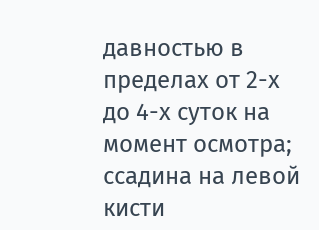давностью в пределах от 2-х до 4-х суток на момент осмотра; ссадина на левой кисти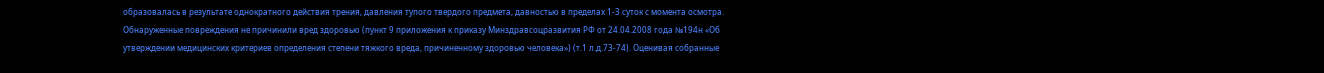образовалась в результате однократного действия трения, давления тупого твердого предмета, давностью в пределах 1-3 суток с момента осмотра. Обнаруженные повреждения не причинили вред здоровью (пункт 9 приложения к приказу Минздравсоцразвития РФ от 24.04.2008 года №194н «Об утверждении медицинских критериев определения степени тяжкого вреда, причиненному здоровью человека») (т.1 л.д.73-74). Оценивая собранные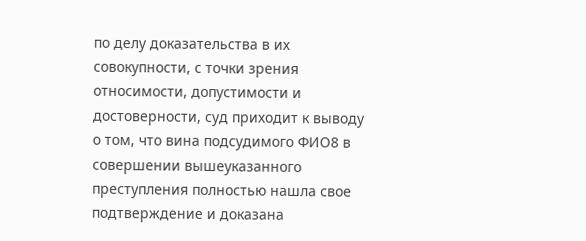по делу доказательства в их совокупности, с точки зрения относимости, допустимости и достоверности, суд приходит к выводу о том, что вина подсудимого ФИО8 в совершении вышеуказанного преступления полностью нашла свое подтверждение и доказана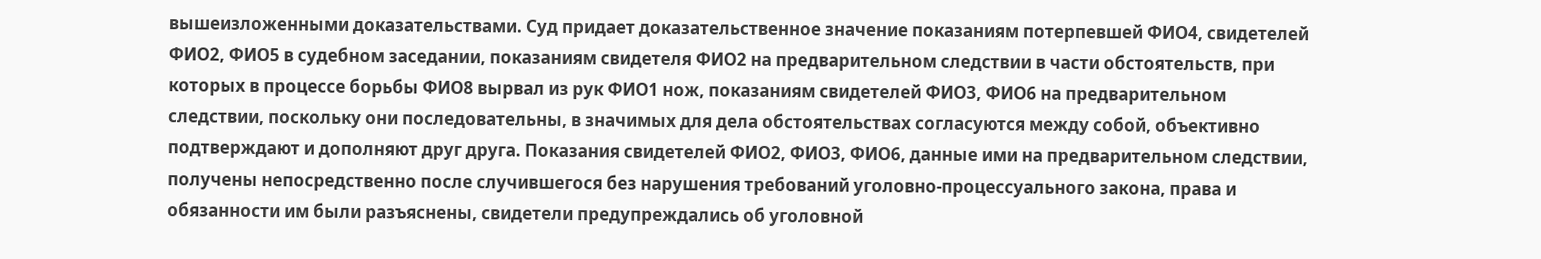вышеизложенными доказательствами. Суд придает доказательственное значение показаниям потерпевшей ФИО4, свидетелей ФИО2, ФИО5 в судебном заседании, показаниям свидетеля ФИО2 на предварительном следствии в части обстоятельств, при которых в процессе борьбы ФИО8 вырвал из рук ФИО1 нож, показаниям свидетелей ФИО3, ФИО6 на предварительном следствии, поскольку они последовательны, в значимых для дела обстоятельствах согласуются между собой, объективно подтверждают и дополняют друг друга. Показания свидетелей ФИО2, ФИО3, ФИО6, данные ими на предварительном следствии, получены непосредственно после случившегося без нарушения требований уголовно-процессуального закона, права и обязанности им были разъяснены, свидетели предупреждались об уголовной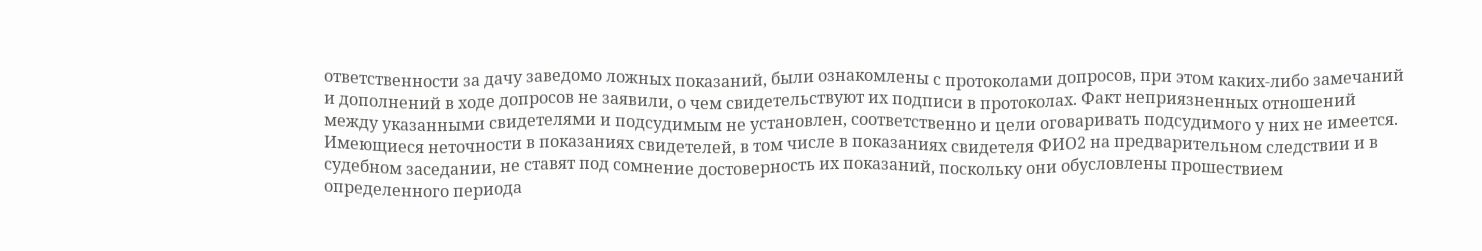ответственности за дачу заведомо ложных показаний, были ознакомлены с протоколами допросов, при этом каких-либо замечаний и дополнений в ходе допросов не заявили, о чем свидетельствуют их подписи в протоколах. Факт неприязненных отношений между указанными свидетелями и подсудимым не установлен, соответственно и цели оговаривать подсудимого у них не имеется. Имеющиеся неточности в показаниях свидетелей, в том числе в показаниях свидетеля ФИО2 на предварительном следствии и в судебном заседании, не ставят под сомнение достоверность их показаний, поскольку они обусловлены прошествием определенного периода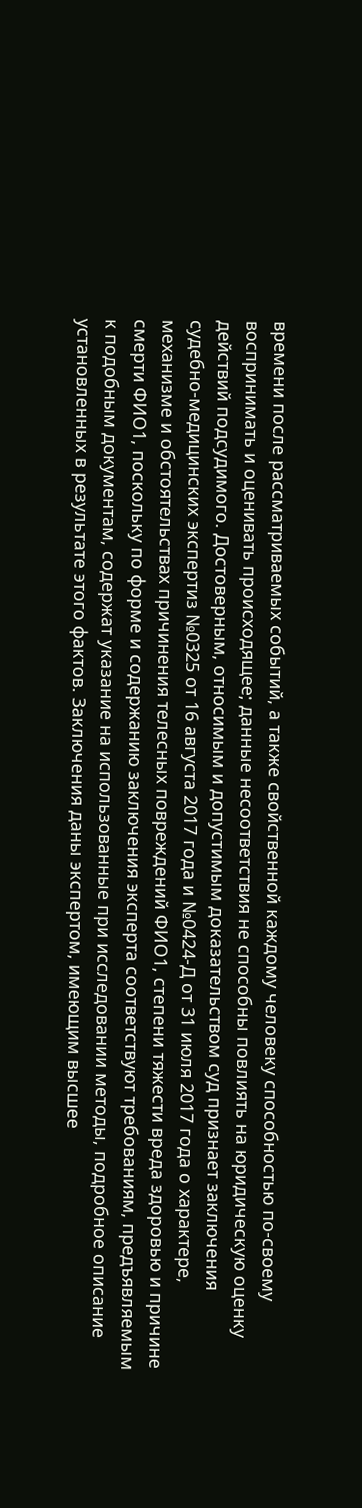времени после рассматриваемых событий, а также свойственной каждому человеку способностью по-своему воспринимать и оценивать происходящее; данные несоответствия не способны повлиять на юридическую оценку действий подсудимого. Достоверным, относимым и допустимым доказательством суд признает заключения судебно-медицинских экспертиз №0325 от 16 августа 2017 года и №0424-Д от 31 июля 2017 года о характере, механизме и обстоятельствах причинения телесных повреждений ФИО1, степени тяжести вреда здоровью и причине смерти ФИО1, поскольку по форме и содержанию заключения эксперта соответствуют требованиям, предъявляемым к подобным документам, содержат указание на использованные при исследовании методы, подробное описание установленных в результате этого фактов. Заключения даны экспертом, имеющим высшее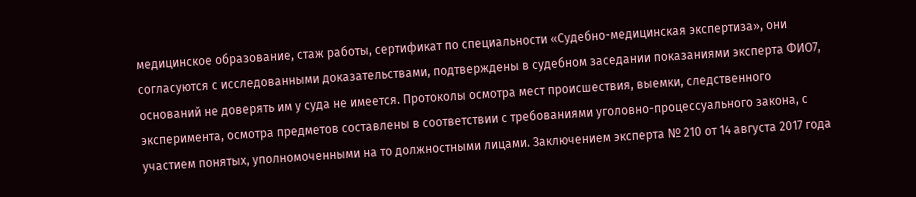медицинское образование, стаж работы, сертификат по специальности «Судебно-медицинская экспертиза», они согласуются с исследованными доказательствами, подтверждены в судебном заседании показаниями эксперта ФИО7, оснований не доверять им у суда не имеется. Протоколы осмотра мест происшествия, выемки, следственного эксперимента, осмотра предметов составлены в соответствии с требованиями уголовно-процессуального закона, с участием понятых, уполномоченными на то должностными лицами. Заключением эксперта № 210 от 14 августа 2017 года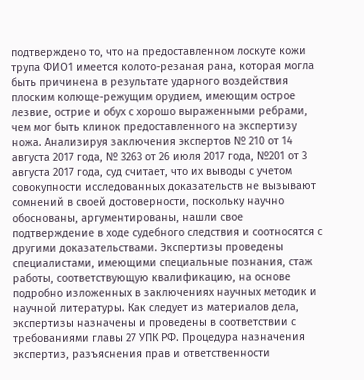подтверждено то, что на предоставленном лоскуте кожи трупа ФИО1 имеется колото-резаная рана, которая могла быть причинена в результате ударного воздействия плоским колюще-режущим орудием, имеющим острое лезвие, острие и обух с хорошо выраженными ребрами, чем мог быть клинок предоставленного на экспертизу ножа. Анализируя заключения экспертов № 210 от 14 августа 2017 года, № 3263 от 26 июля 2017 года, №201 от 3 августа 2017 года, суд считает, что их выводы с учетом совокупности исследованных доказательств не вызывают сомнений в своей достоверности, поскольку научно обоснованы, аргументированы, нашли свое подтверждение в ходе судебного следствия и соотносятся с другими доказательствами. Экспертизы проведены специалистами, имеющими специальные познания, стаж работы, соответствующую квалификацию, на основе подробно изложенных в заключениях научных методик и научной литературы. Как следует из материалов дела, экспертизы назначены и проведены в соответствии с требованиями главы 27 УПК РФ. Процедура назначения экспертиз, разъяснения прав и ответственности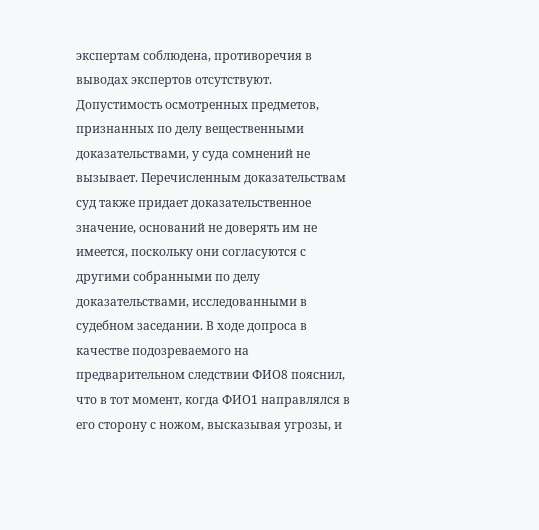экспертам соблюдена, противоречия в выводах экспертов отсутствуют. Допустимость осмотренных предметов, признанных по делу вещественными доказательствами, у суда сомнений не вызывает. Перечисленным доказательствам суд также придает доказательственное значение, оснований не доверять им не имеется, поскольку они согласуются с другими собранными по делу доказательствами, исследованными в судебном заседании. В ходе допроса в качестве подозреваемого на предварительном следствии ФИО8 пояснил, что в тот момент, когда ФИО1 направлялся в его сторону с ножом, высказывая угрозы, и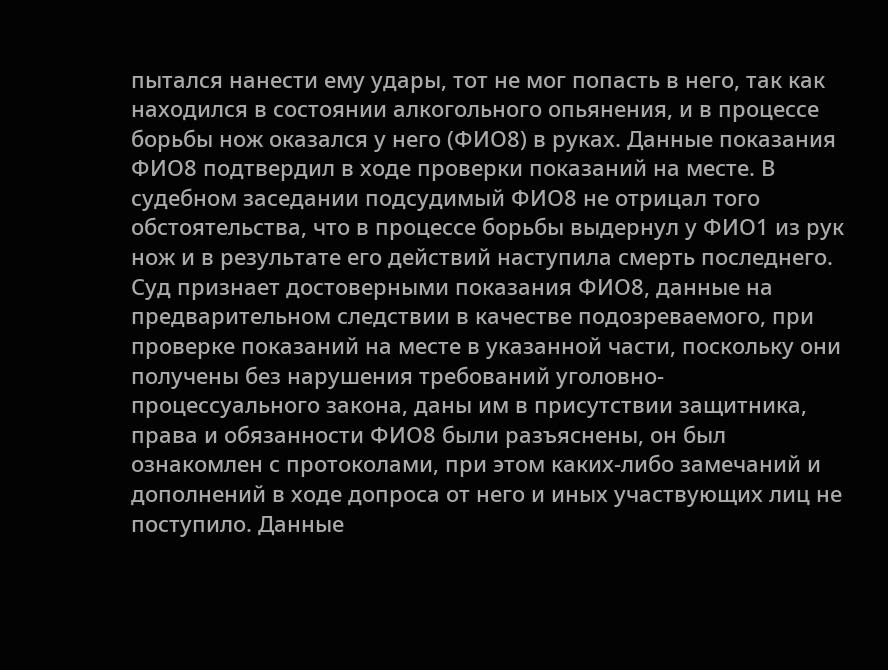пытался нанести ему удары, тот не мог попасть в него, так как находился в состоянии алкогольного опьянения, и в процессе борьбы нож оказался у него (ФИО8) в руках. Данные показания ФИО8 подтвердил в ходе проверки показаний на месте. В судебном заседании подсудимый ФИО8 не отрицал того обстоятельства, что в процессе борьбы выдернул у ФИО1 из рук нож и в результате его действий наступила смерть последнего. Суд признает достоверными показания ФИО8, данные на предварительном следствии в качестве подозреваемого, при проверке показаний на месте в указанной части, поскольку они получены без нарушения требований уголовно-процессуального закона, даны им в присутствии защитника, права и обязанности ФИО8 были разъяснены, он был ознакомлен с протоколами, при этом каких-либо замечаний и дополнений в ходе допроса от него и иных участвующих лиц не поступило. Данные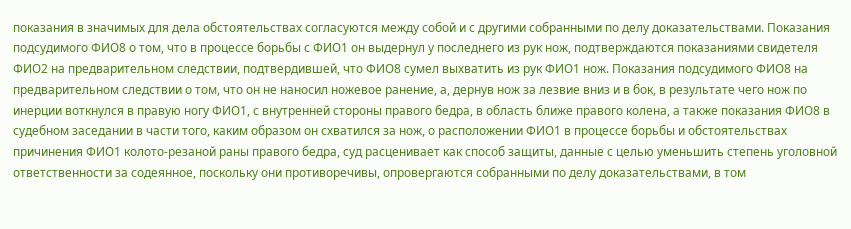показания в значимых для дела обстоятельствах согласуются между собой и с другими собранными по делу доказательствами. Показания подсудимого ФИО8 о том, что в процессе борьбы с ФИО1 он выдернул у последнего из рук нож, подтверждаются показаниями свидетеля ФИО2 на предварительном следствии, подтвердившей, что ФИО8 сумел выхватить из рук ФИО1 нож. Показания подсудимого ФИО8 на предварительном следствии о том, что он не наносил ножевое ранение, а, дернув нож за лезвие вниз и в бок, в результате чего нож по инерции воткнулся в правую ногу ФИО1, с внутренней стороны правого бедра, в область ближе правого колена, а также показания ФИО8 в судебном заседании в части того, каким образом он схватился за нож, о расположении ФИО1 в процессе борьбы и обстоятельствах причинения ФИО1 колото-резаной раны правого бедра, суд расценивает как способ защиты, данные с целью уменьшить степень уголовной ответственности за содеянное, поскольку они противоречивы, опровергаются собранными по делу доказательствами, в том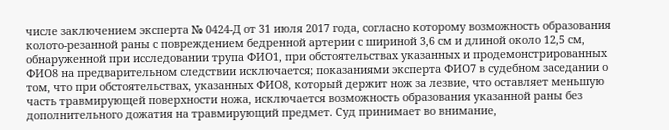числе заключением эксперта № 0424-Д от 31 июля 2017 года, согласно которому возможность образования колото-резанной раны с повреждением бедренной артерии с шириной 3,6 см и длиной около 12,5 см, обнаруженной при исследовании трупа ФИО1, при обстоятельствах указанных и продемонстрированных ФИО8 на предварительном следствии исключается; показаниями эксперта ФИО7 в судебном заседании о том, что при обстоятельствах, указанных ФИО8, который держит нож за лезвие, что оставляет меньшую часть травмирующей поверхности ножа, исключается возможность образования указанной раны без дополнительного дожатия на травмирующий предмет. Суд принимает во внимание,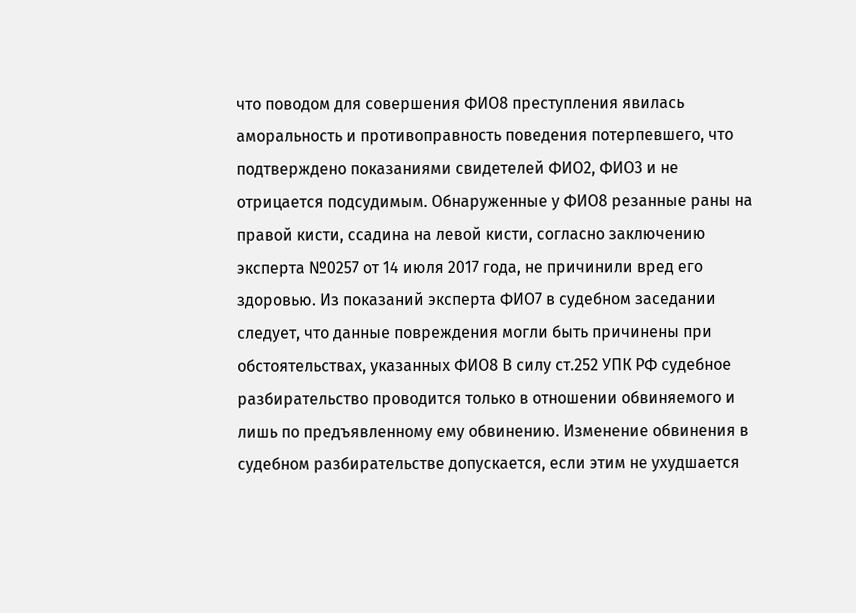что поводом для совершения ФИО8 преступления явилась аморальность и противоправность поведения потерпевшего, что подтверждено показаниями свидетелей ФИО2, ФИО3 и не отрицается подсудимым. Обнаруженные у ФИО8 резанные раны на правой кисти, ссадина на левой кисти, согласно заключению эксперта №0257 от 14 июля 2017 года, не причинили вред его здоровью. Из показаний эксперта ФИО7 в судебном заседании следует, что данные повреждения могли быть причинены при обстоятельствах, указанных ФИО8 В силу ст.252 УПК РФ судебное разбирательство проводится только в отношении обвиняемого и лишь по предъявленному ему обвинению. Изменение обвинения в судебном разбирательстве допускается, если этим не ухудшается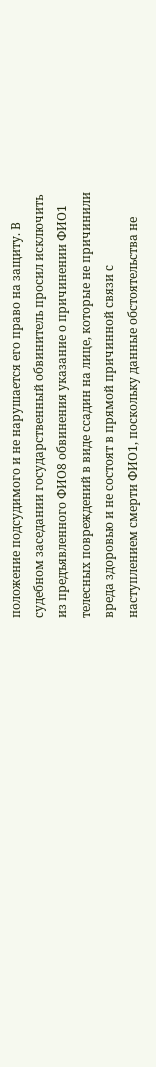положение подсудимого и не нарушается его право на защиту. В судебном заседании государственный обвинитель просил исключить из предъявленного ФИО8 обвинения указание о причинении ФИО1 телесных повреждений в виде ссадин на лице, которые не причинили вреда здоровью и не состоят в прямой причинной связи с наступлением смерти ФИО1, поскольку данные обстоятельства не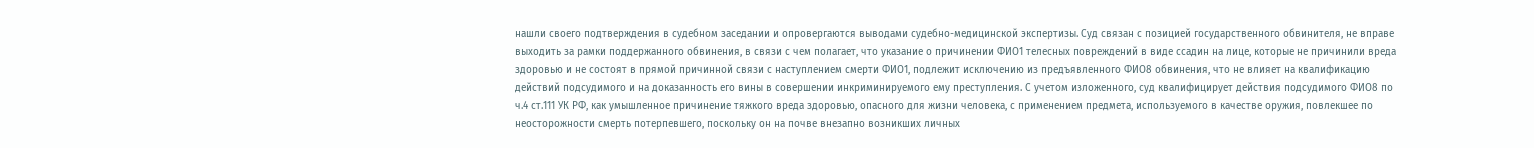нашли своего подтверждения в судебном заседании и опровергаются выводами судебно-медицинской экспертизы. Суд связан с позицией государственного обвинителя, не вправе выходить за рамки поддержанного обвинения, в связи с чем полагает, что указание о причинении ФИО1 телесных повреждений в виде ссадин на лице, которые не причинили вреда здоровью и не состоят в прямой причинной связи с наступлением смерти ФИО1, подлежит исключению из предъявленного ФИО8 обвинения, что не влияет на квалификацию действий подсудимого и на доказанность его вины в совершении инкриминируемого ему преступления. С учетом изложенного, суд квалифицирует действия подсудимого ФИО8 по ч.4 ст.111 УК РФ, как умышленное причинение тяжкого вреда здоровью, опасного для жизни человека, с применением предмета, используемого в качестве оружия, повлекшее по неосторожности смерть потерпевшего, поскольку он на почве внезапно возникших личных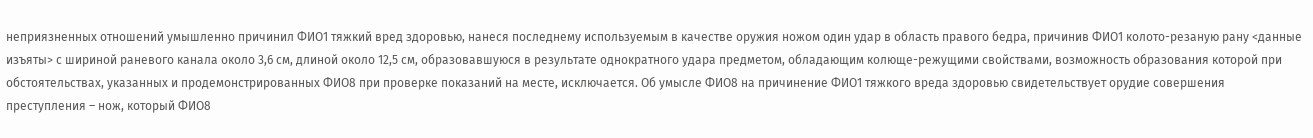неприязненных отношений умышленно причинил ФИО1 тяжкий вред здоровью, нанеся последнему используемым в качестве оружия ножом один удар в область правого бедра, причинив ФИО1 колото-резаную рану <данные изъяты> с шириной раневого канала около 3,6 см, длиной около 12,5 см, образовавшуюся в результате однократного удара предметом, обладающим колюще-режущими свойствами, возможность образования которой при обстоятельствах, указанных и продемонстрированных ФИО8 при проверке показаний на месте, исключается. Об умысле ФИО8 на причинение ФИО1 тяжкого вреда здоровью свидетельствует орудие совершения преступления – нож, который ФИО8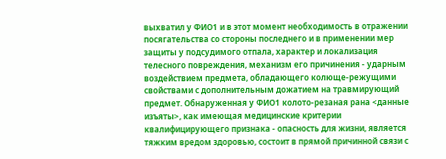выхватил у ФИО1 и в этот момент необходимость в отражении посягательства со стороны последнего и в применении мер защиты у подсудимого отпала, характер и локализация телесного повреждения, механизм его причинения - ударным воздействием предмета, обладающего колюще-режущими свойствами с дополнительным дожатием на травмирующий предмет. Обнаруженная у ФИО1 колото-резаная рана <данные изъяты>, как имеющая медицинские критерии квалифицирующего признака - опасность для жизни, является тяжким вредом здоровью, состоит в прямой причинной связи с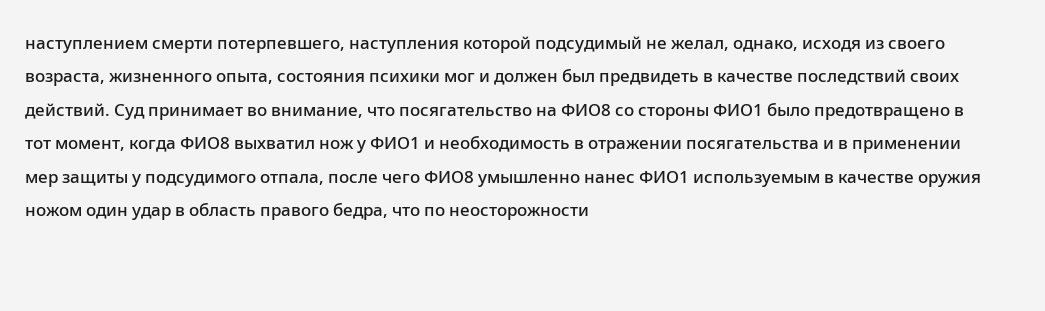наступлением смерти потерпевшего, наступления которой подсудимый не желал, однако, исходя из своего возраста, жизненного опыта, состояния психики мог и должен был предвидеть в качестве последствий своих действий. Суд принимает во внимание, что посягательство на ФИО8 со стороны ФИО1 было предотвращено в тот момент, когда ФИО8 выхватил нож у ФИО1 и необходимость в отражении посягательства и в применении мер защиты у подсудимого отпала, после чего ФИО8 умышленно нанес ФИО1 используемым в качестве оружия ножом один удар в область правого бедра, что по неосторожности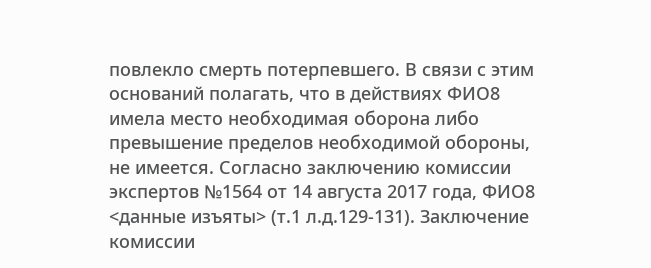повлекло смерть потерпевшего. В связи с этим оснований полагать, что в действиях ФИО8 имела место необходимая оборона либо превышение пределов необходимой обороны, не имеется. Согласно заключению комиссии экспертов №1564 от 14 августа 2017 года, ФИО8 <данные изъяты> (т.1 л.д.129-131). Заключение комиссии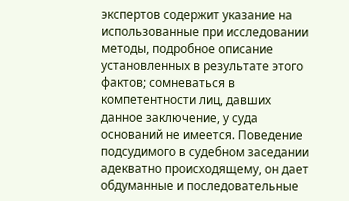экспертов содержит указание на использованные при исследовании методы, подробное описание установленных в результате этого фактов; сомневаться в компетентности лиц, давших данное заключение, у суда оснований не имеется. Поведение подсудимого в судебном заседании адекватно происходящему, он дает обдуманные и последовательные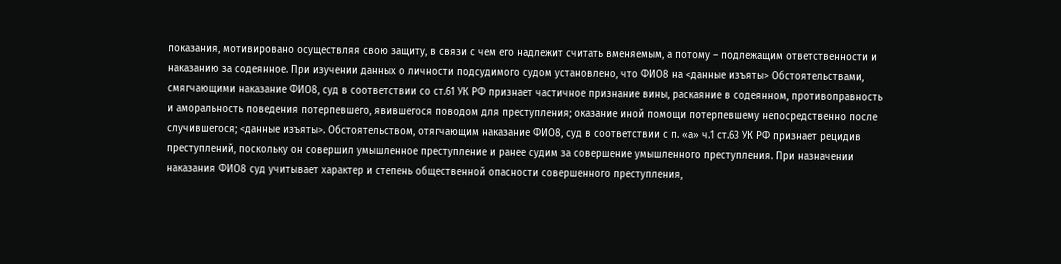показания, мотивировано осуществляя свою защиту, в связи с чем его надлежит считать вменяемым, а потому – подлежащим ответственности и наказанию за содеянное. При изучении данных о личности подсудимого судом установлено, что ФИО8 на <данные изъяты> Обстоятельствами, смягчающими наказание ФИО8, суд в соответствии со ст.61 УК РФ признает частичное признание вины, раскаяние в содеянном, противоправность и аморальность поведения потерпевшего, явившегося поводом для преступления; оказание иной помощи потерпевшему непосредственно после случившегося; <данные изъяты>. Обстоятельством, отягчающим наказание ФИО8, суд в соответствии с п. «а» ч.1 ст.63 УК РФ признает рецидив преступлений, поскольку он совершил умышленное преступление и ранее судим за совершение умышленного преступления. При назначении наказания ФИО8 суд учитывает характер и степень общественной опасности совершенного преступления,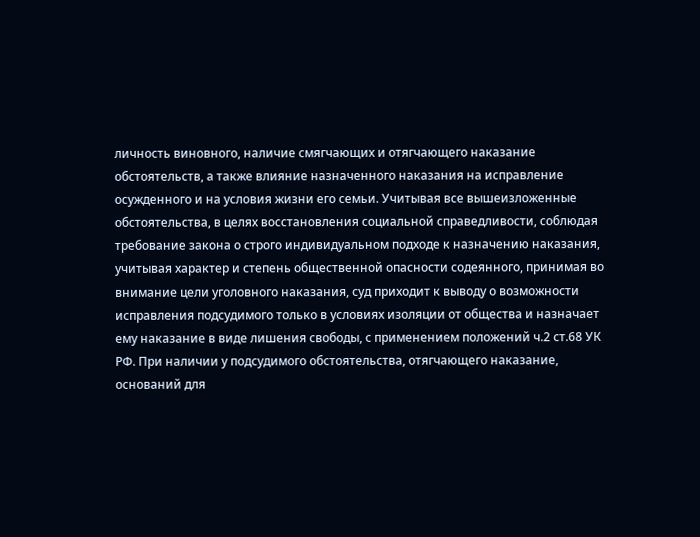личность виновного, наличие смягчающих и отягчающего наказание обстоятельств, а также влияние назначенного наказания на исправление осужденного и на условия жизни его семьи. Учитывая все вышеизложенные обстоятельства, в целях восстановления социальной справедливости, соблюдая требование закона о строго индивидуальном подходе к назначению наказания, учитывая характер и степень общественной опасности содеянного, принимая во внимание цели уголовного наказания, суд приходит к выводу о возможности исправления подсудимого только в условиях изоляции от общества и назначает ему наказание в виде лишения свободы, с применением положений ч.2 ст.68 УК РФ. При наличии у подсудимого обстоятельства, отягчающего наказание, оснований для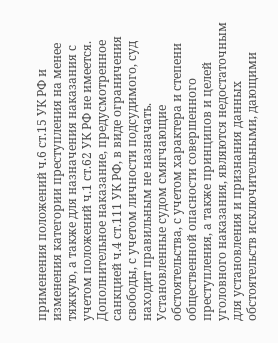применения положений ч.6 ст.15 УК РФ и изменения категории преступления на менее тяжкую, а также для назначения наказания с учетом положений ч.1 ст.62 УК РФ не имеется. Дополнительное наказание, предусмотренное санкцией ч.4 ст.111 УК РФ, в виде ограничения свободы, с учетом личности подсудимого, суд находит правильным не назначать. Установленные судом смягчающие обстоятельства, с учетом характера и степени общественной опасности совершенного преступления, а также принципов и целей уголовного наказания, являются недостаточным для установления и признания данных обстоятельств исключительными, дающими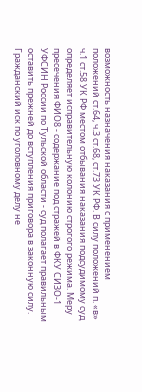возможность назначения наказания с применением положений ст.64, ч.3 ст.68, ст.73 УК РФ. В силу положений п. «в» ч.1 ст.58 УК РФ местом отбывания наказания подсудимому суд определяет исправительную колонию строгого режима. Меру пресечения ФИО8 - содержание под стражей в ФКУ СИЗО-1 УФСИН России по Тульской области - суд полагает правильным оставить прежней до вступления приговора в законную силу. Гражданский иск по уголовному делу не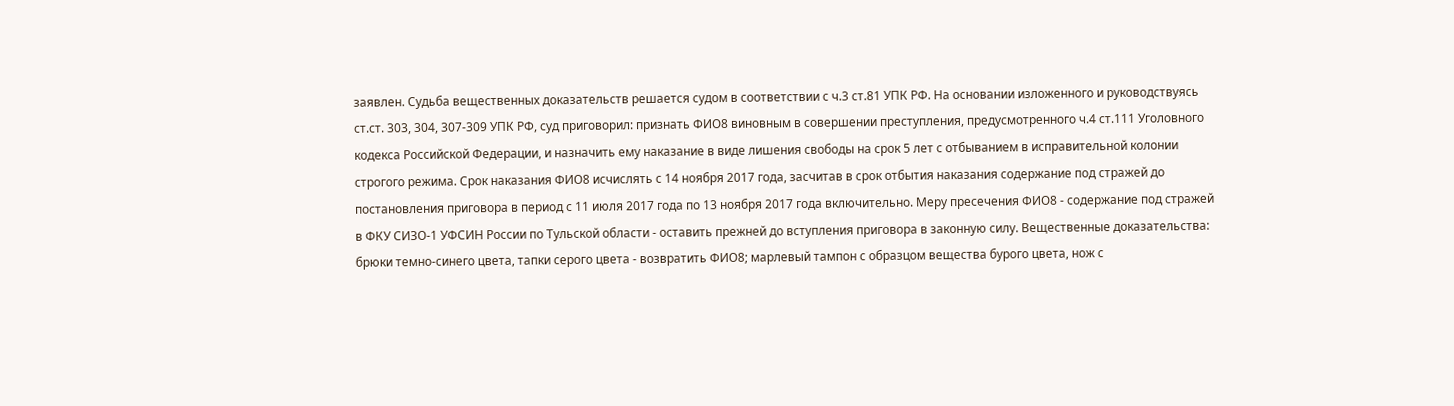заявлен. Судьба вещественных доказательств решается судом в соответствии с ч.3 ст.81 УПК РФ. На основании изложенного и руководствуясь ст.ст. 303, 304, 307-309 УПК РФ, суд приговорил: признать ФИО8 виновным в совершении преступления, предусмотренного ч.4 ст.111 Уголовного кодекса Российской Федерации, и назначить ему наказание в виде лишения свободы на срок 5 лет с отбыванием в исправительной колонии строгого режима. Срок наказания ФИО8 исчислять с 14 ноября 2017 года, засчитав в срок отбытия наказания содержание под стражей до постановления приговора в период с 11 июля 2017 года по 13 ноября 2017 года включительно. Меру пресечения ФИО8 - содержание под стражей в ФКУ СИЗО-1 УФСИН России по Тульской области - оставить прежней до вступления приговора в законную силу. Вещественные доказательства: брюки темно-синего цвета, тапки серого цвета - возвратить ФИО8; марлевый тампон с образцом вещества бурого цвета, нож с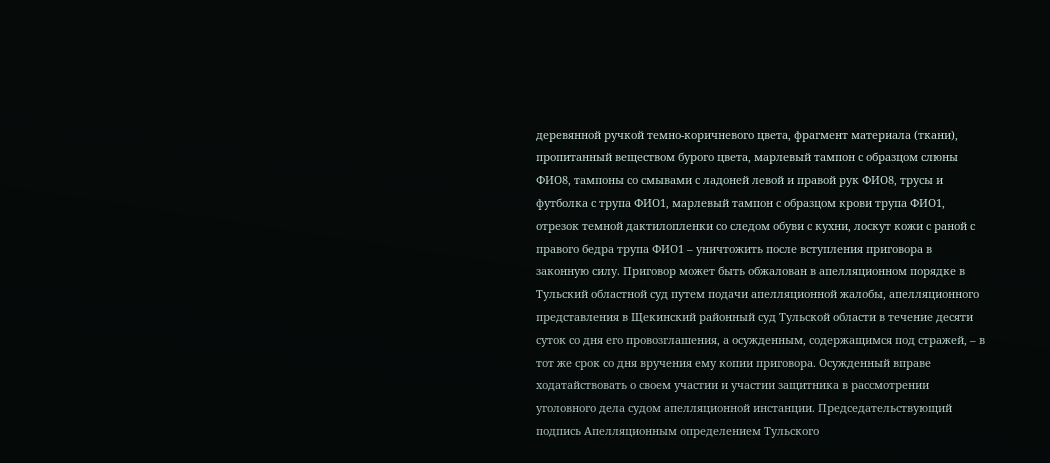деревянной ручкой темно-коричневого цвета, фрагмент материала (ткани), пропитанный веществом бурого цвета, марлевый тампон с образцом слюны ФИО8, тампоны со смывами с ладоней левой и правой рук ФИО8, трусы и футболка с трупа ФИО1, марлевый тампон с образцом крови трупа ФИО1, отрезок темной дактилопленки со следом обуви с кухни, лоскут кожи с раной с правого бедра трупа ФИО1 – уничтожить после вступления приговора в законную силу. Приговор может быть обжалован в апелляционном порядке в Тульский областной суд путем подачи апелляционной жалобы, апелляционного представления в Щекинский районный суд Тульской области в течение десяти суток со дня его провозглашения, а осужденным, содержащимся под стражей, – в тот же срок со дня вручения ему копии приговора. Осужденный вправе ходатайствовать о своем участии и участии защитника в рассмотрении уголовного дела судом апелляционной инстанции. Председательствующий подпись Апелляционным определением Тульского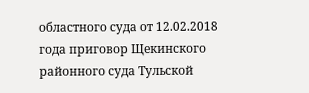областного суда от 12.02.2018 года приговор Щекинского районного суда Тульской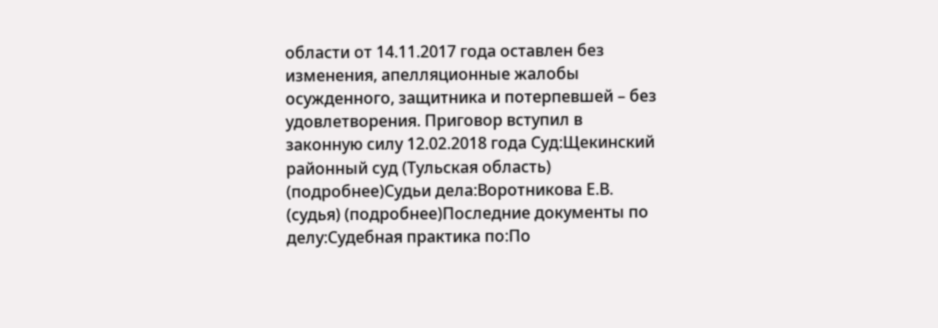области от 14.11.2017 года оставлен без изменения, апелляционные жалобы осужденного, защитника и потерпевшей – без удовлетворения. Приговор вступил в законную силу 12.02.2018 года Суд:Щекинский районный суд (Тульская область) (подробнее)Судьи дела:Воротникова Е.В. (судья) (подробнее)Последние документы по делу:Судебная практика по:По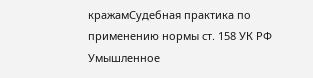кражамСудебная практика по применению нормы ст. 158 УК РФ Умышленное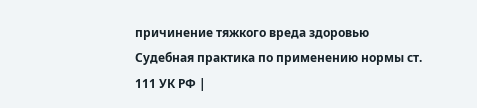причинение тяжкого вреда здоровью Судебная практика по применению нормы ст. 111 УК РФ |